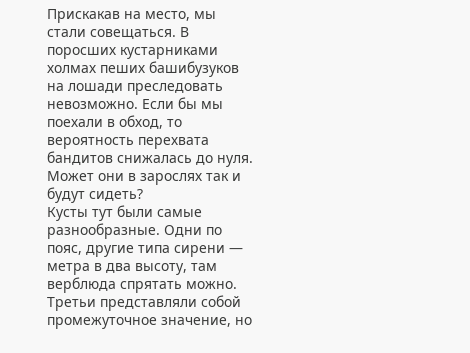Прискакав на место, мы стали совещаться. В поросших кустарниками холмах пеших башибузуков на лошади преследовать невозможно. Если бы мы поехали в обход, то вероятность перехвата бандитов снижалась до нуля. Может они в зарослях так и будут сидеть?
Кусты тут были самые разнообразные. Одни по пояс, другие типа сирени — метра в два высоту, там верблюда спрятать можно. Третьи представляли собой промежуточное значение, но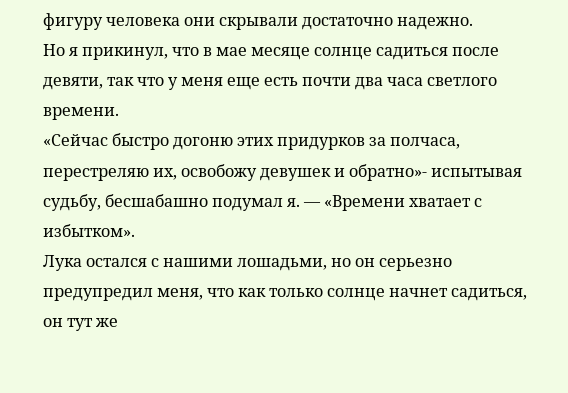фигуру человека они скрывали достаточно надежно.
Но я прикинул, что в мае месяце солнце садиться после девяти, так что у меня еще есть почти два часа светлого времени.
«Сейчас быстро догоню этих придурков за полчаса, перестреляю их, освобожу девушек и обратно»- испытывая судьбу, бесшабашно подумал я. — «Времени хватает с избытком».
Лука остался с нашими лошадьми, но он серьезно предупредил меня, что как только солнце начнет садиться, он тут же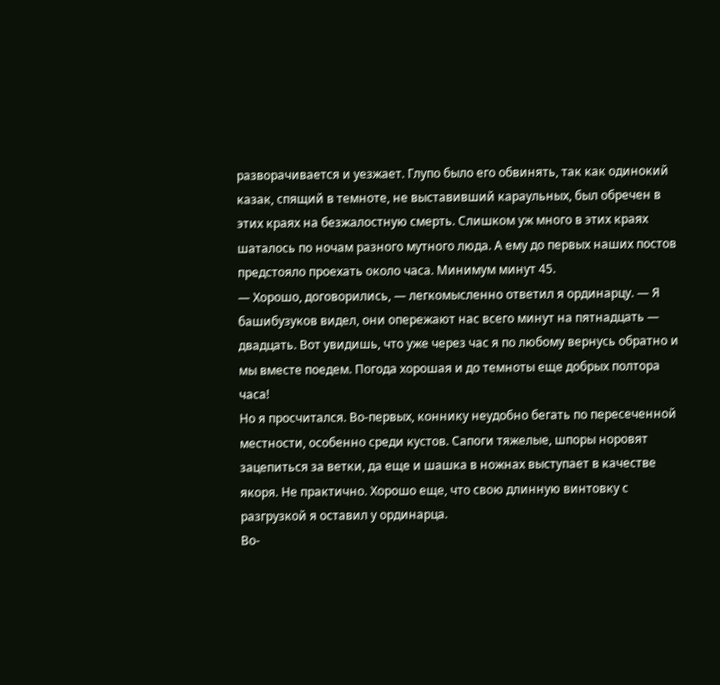разворачивается и уезжает. Глупо было его обвинять, так как одинокий казак, спящий в темноте, не выставивший караульных, был обречен в этих краях на безжалостную смерть. Слишком уж много в этих краях шаталось по ночам разного мутного люда. А ему до первых наших постов предстояло проехать около часа. Минимум минут 45.
— Хорошо, договорились, — легкомысленно ответил я ординарцу. — Я башибузуков видел, они опережают нас всего минут на пятнадцать — двадцать. Вот увидишь, что уже через час я по любому вернусь обратно и мы вместе поедем. Погода хорошая и до темноты еще добрых полтора часа!
Но я просчитался. Во-первых, коннику неудобно бегать по пересеченной местности, особенно среди кустов. Сапоги тяжелые, шпоры норовят зацепиться за ветки, да еще и шашка в ножнах выступает в качестве якоря. Не практично. Хорошо еще, что свою длинную винтовку с разгрузкой я оставил у ординарца.
Во-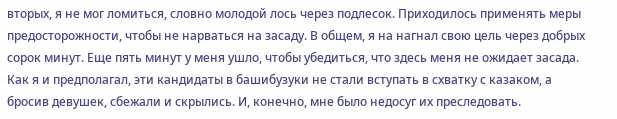вторых, я не мог ломиться, словно молодой лось через подлесок. Приходилось применять меры предосторожности, чтобы не нарваться на засаду. В общем, я на нагнал свою цель через добрых сорок минут. Еще пять минут у меня ушло, чтобы убедиться, что здесь меня не ожидает засада.
Как я и предполагал, эти кандидаты в башибузуки не стали вступать в схватку с казаком, а бросив девушек, сбежали и скрылись. И, конечно, мне было недосуг их преследовать.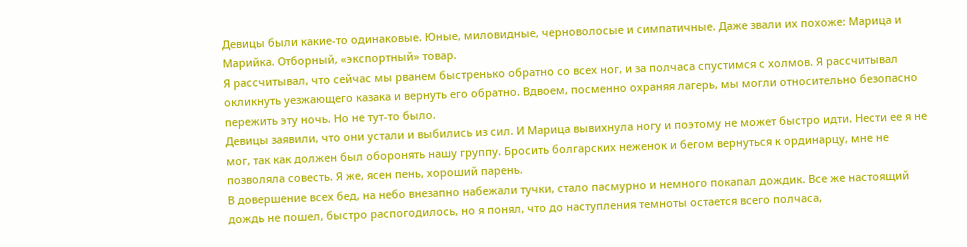Девицы были какие-то одинаковые. Юные, миловидные, черноволосые и симпатичные. Даже звали их похоже: Марица и Марийка. Отборный, «экспортный» товар.
Я рассчитывал, что сейчас мы рванем быстренько обратно со всех ног, и за полчаса спустимся с холмов. Я рассчитывал окликнуть уезжающего казака и вернуть его обратно. Вдвоем, посменно охраняя лагерь, мы могли относительно безопасно пережить эту ночь. Но не тут-то было.
Девицы заявили, что они устали и выбились из сил. И Марица вывихнула ногу и поэтому не может быстро идти. Нести ее я не мог, так как должен был оборонять нашу группу. Бросить болгарских неженок и бегом вернуться к ординарцу, мне не позволяла совесть. Я же, ясен пень, хороший парень.
В довершение всех бед, на небо внезапно набежали тучки, стало пасмурно и немного покапал дождик. Все же настоящий дождь не пошел, быстро распогодилось, но я понял, что до наступления темноты остается всего полчаса,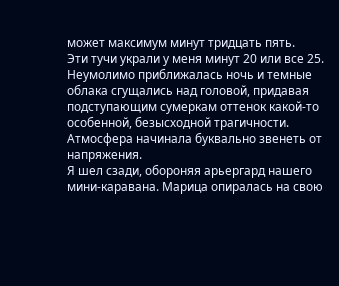может максимум минут тридцать пять.
Эти тучи украли у меня минут 20 или все 25. Неумолимо приближалась ночь и темные облака сгущались над головой, придавая подступающим сумеркам оттенок какой-то особенной, безысходной трагичности. Атмосфера начинала буквально звенеть от напряжения.
Я шел сзади, обороняя арьергард нашего мини-каравана. Марица опиралась на свою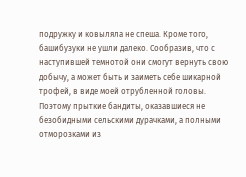подружку и ковыляла не спеша. Кроме того, башибузуки не ушли далеко. Сообразив, что с наступившей темнотой они смогут вернуть свою добычу, а может быть и заиметь себе шикарной трофей, в виде моей отрубленной головы.
Поэтому прыткие бандиты, оказавшиеся не безобидными сельскими дурачками, а полными отморозками из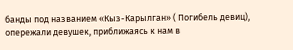банды под названием «Кыз-Карылган» ( Погибель девиц), опережали девушек, приближаясь к нам в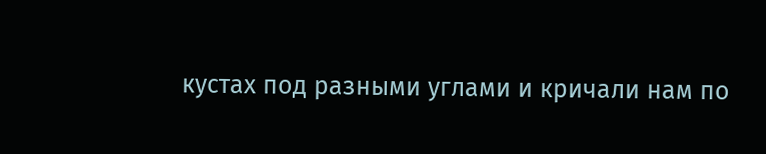кустах под разными углами и кричали нам по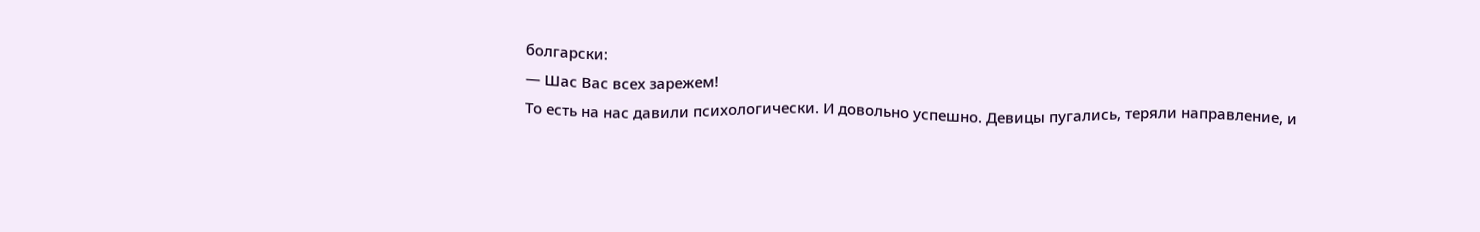болгарски:
— Шас Вас всех зарежем!
То есть на нас давили психологически. И довольно успешно. Девицы пугались, теряли направление, и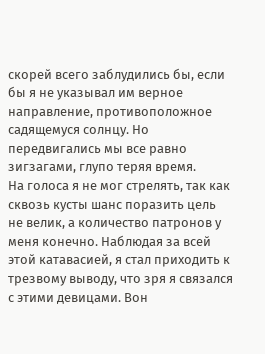скорей всего заблудились бы, если бы я не указывал им верное направление, противоположное садящемуся солнцу. Но передвигались мы все равно зигзагами, глупо теряя время.
На голоса я не мог стрелять, так как сквозь кусты шанс поразить цель не велик, а количество патронов у меня конечно. Наблюдая за всей этой катавасией, я стал приходить к трезвому выводу, что зря я связался с этими девицами. Вон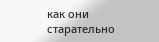как они старательно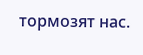тормозят нас.